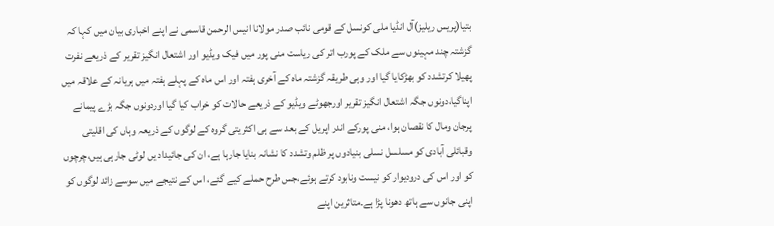بتیا(پریس ریلیز)آل انڈیا ملی کونسل کے قومی نائب صدر مولانا انیس الرحمن قاسمی نے اپنے اخباری بیان میں کہا کہ گزشتہ چند مہینوں سے ملک کے پورب اتر کی ریاست منی پور میں فیک ویڈیو اور اشتعال انگیز تقریر کے ذریعے نفرت پھیلا کرتشدد کو بھڑکایا گیا اور وہی طریقہ گزشتہ ماہ کے آخری ہفتہ اور اس ماہ کے پہلے ہفتہ میں ہریانہ کے علاقہ میں اپناگیا،دونوں جگہ اشتعال انگیز تقریر اورجھوٹے ویڈیو کے ذریعے حالات کو خراب کیا گیا اوردونوں جگہ بڑے پیمانے پرجان ومال کا نقصان ہوا، منی پورکے اندر اپریل کے بعد سے ہی اکثریتی گروہ کے لوگوں کے ذریعہ وہاں کی اقلیتی وقبائلی آبادی کو مسلسل نسلی بنیادوں پر ظلم وتشدد کا نشانہ بنایا جارہا ہے، ان کی جائیداد یں لوٹی جارہی ہیں،چرچوں کو اور اس کی درودیوار کو نیست ونابود کرتے ہوئے،جس طرح حملے کیے گئے، اس کے نتیجے میں سوسے زائد لوگوں کو اپنی جانوں سے ہاتھ دھونا پڑا ہے۔متاثرین اپنے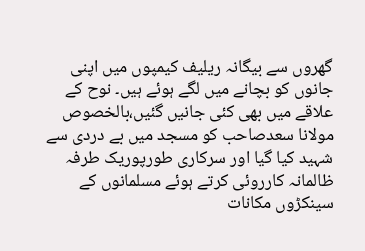گھروں سے بیگانہ ریلیف کیمپوں میں اپنی جانوں کو بچانے میں لگے ہوئے ہیں۔ نوح کے علاقے میں بھی کئی جانیں گئیں،بالخصوص مولانا سعدصاحب کو مسجد میں بے دردی سے شہید کیا گیا اور سرکاری طورپوریک طرفہ ظالمانہ کارروئی کرتے ہوئے مسلمانوں کے سینکڑوں مکانات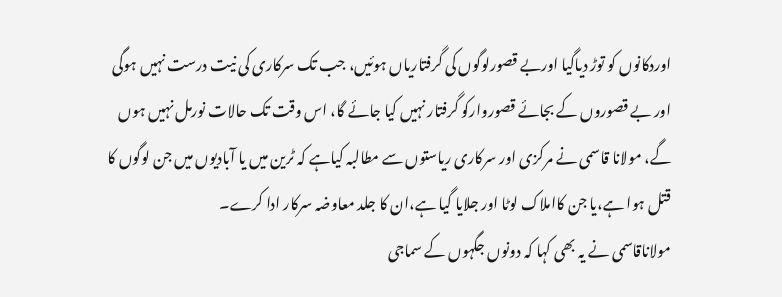اوردکانوں کو توڑ دیاگیا اوربے قصورلوگوں کی گرفتاریاں ہوئیں، جب تک سرکاری کی نیت درست نہیں ہوگی اور بے قصوروں کے بجائے قصوروارکو گرفتار نہیں کیا جائے گا، اس وقت تک حالات نورمل نہیں ہوں گے، مولانا قاسمی نے مرکزی اور سرکاری ریاستوں سے مطالبہ کیاہے کہ ٹرین میں یا آبادیوں میں جن لوگوں کا قتل ہوا ہے،یا جن کااملاک لوٹا اور جلایا گیا ہے،ان کا جلد معاوضہ سرکار ادا کرے۔
مولاناقاسمی نے یہ بھی کہا کہ دونوں جگہوں کے سماجی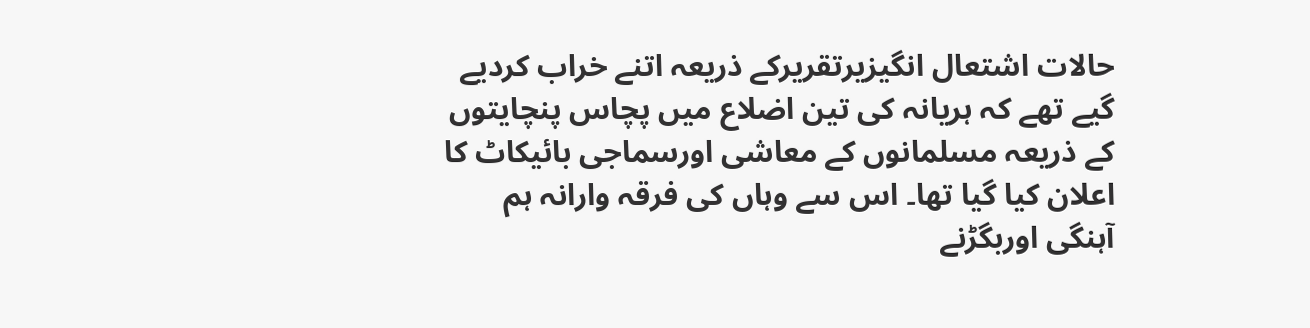حالات اشتعال انگیزیرتقریرکے ذریعہ اتنے خراب کردیے گیے تھے کہ ہریانہ کی تین اضلاع میں پچاس پنچایتوں کے ذریعہ مسلمانوں کے معاشی اورسماجی بائیکاٹ کا اعلان کیا گیا تھا۔ اس سے وہاں کی فرقہ وارانہ ہم آہنگی اوربگڑنے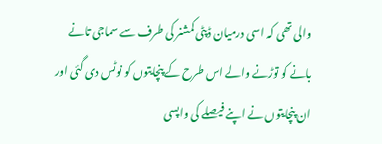والی تھی کہ اسی درمیان ڈپٹی کمشنر کی طرف سے سماجی تانے بانے کو توڑنے والے اس طرح کے پنچایتوں کو نوٹس دی گئی اور ان پنچایتوں نے اپنے فیصلے کی واپسی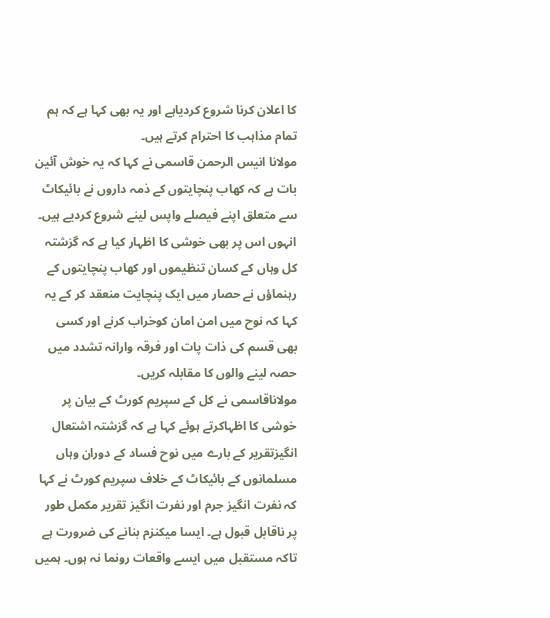کا اعلان کرنا شروع کردیاہے اور یہ بھی کہا ہے کہ ہم تمام مذاہب کا احترام کرتے ہیں۔
مولانا انیس الرحمن قاسمی نے کہا کہ یہ خوش آئین بات ہے کہ کھاب پنچایتوں کے ذمہ داروں نے بائیکاٹ سے متعلق اپنے فیصلے واپس لینے شروع کردیے ہیں۔ انہوں اس پر بھی خوشی کا اظہار کیا ہے کہ گزشتہ کل وہاں کے کسان تنظیموں اور کھاب پنچایتوں کے رہنماؤں نے حصار میں ایک پنچایت منعقد کر کے یہ کہا کہ نوح میں امن امان کوخراب کرنے اور کسی بھی قسم کی ذات پات اور فرقہ وارانہ تشدد میں حصہ لینے والوں کا مقابلہ کریں۔
مولاناقاسمی نے کل کے سپریم کورٹ کے بیان پر خوشی کا اظہاکرتے ہوئے کہا ہے کہ گزشتہ اشتعال انگیزتقریر کے بارے میں نوح فساد کے دوران وہاں مسلمانوں کے بائیکاٹ کے خلاف سپریم کورٹ نے کہا کہ نفرت انگیز جرم اور نفرت انگیز تقریر مکمل طور پر ناقابل قبول ہے۔ ایسا میکنزم بنانے کی ضرورت ہے تاکہ مستقبل میں ایسے واقعات رونما نہ ہوں۔ ہمیں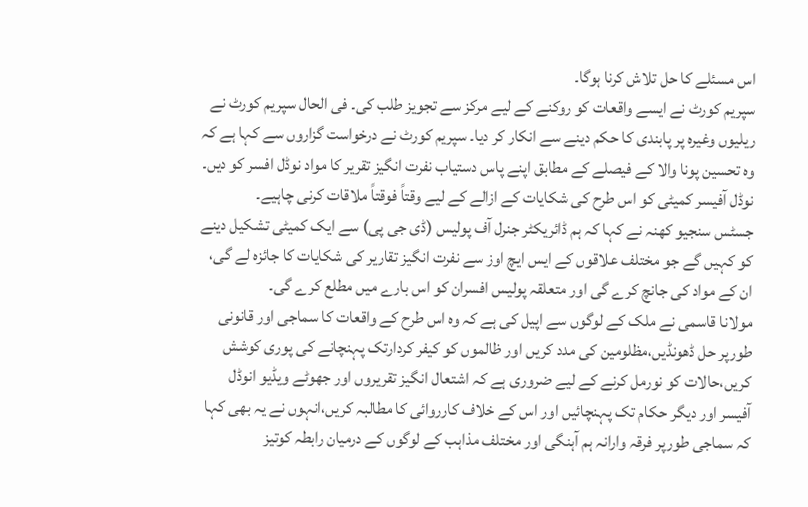اس مسئلے کا حل تلاش کرنا ہوگا۔
سپریم کورٹ نے ایسے واقعات کو روکنے کے لیے مرکز سے تجویز طلب کی۔ فی الحال سپریم کورٹ نے ریلیوں وغیرہ پر پابندی کا حکم دینے سے انکار کر دیا۔ سپریم کورٹ نے درخواست گزاروں سے کہا ہے کہ وہ تحسین پونا والا کے فیصلے کے مطابق اپنے پاس دستیاب نفرت انگیز تقریر کا مواد نوڈل افسر کو دیں۔ نوڈل آفیسر کمیٹی کو اس طرح کی شکایات کے ازالے کے لیے وقتاً فوقتاً ملاقات کرنی چاہیے۔
جسٹس سنجیو کھنہ نے کہا کہ ہم ڈائریکٹر جنرل آف پولیس (ڈی جی پی) سے ایک کمیٹی تشکیل دینے کو کہیں گے جو مختلف علاقوں کے ایس ایچ اوز سے نفرت انگیز تقاریر کی شکایات کا جائزہ لے گی، ان کے مواد کی جانچ کرے گی اور متعلقہ پولیس افسران کو اس بارے میں مطلع کرے گی۔
مولانا قاسمی نے ملک کے لوگوں سے اپیل کی ہے کہ وہ اس طرح کے واقعات کا سماجی اور قانونی طورپر حل ڈھونڈیں،مظلومین کی مدد کریں اور ظالموں کو کیفر کردارتک پہنچانے کی پوری کوشش کریں،حالات کو نورمل کرنے کے لیے ضروری ہے کہ اشتعال انگیز تقریروں اور جھوٹے ویڈیو انوڈل آفیسر اور دیگر حکام تک پہنچائیں اور اس کے خلاف کارروائی کا مطالبہ کریں،انہوں نے یہ بھی کہا کہ سماجی طورپر فرقہ وارانہ ہم آہنگی اور مختلف مذاہب کے لوگوں کے درمیان رابطہ کوتیز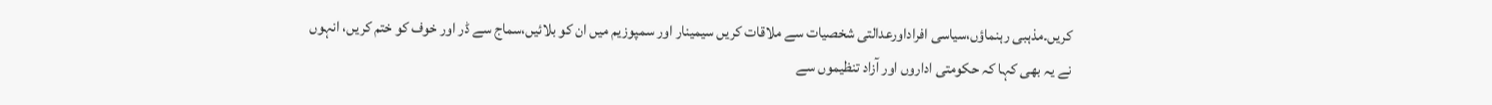کریں۔مذہبی رہنماؤں،سیاسی افراداورعدالتی شخصیات سے ملاقات کریں سیمینار اور سمپوزیم میں ان کو بلائیں،سماج سے ڈر اور خوف کو ختم کریں، انہوں نے یہ بھی کہا کہ حکومتی اداروں اور آزاد تنظیموں سے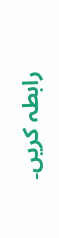رابطہ کریں۔